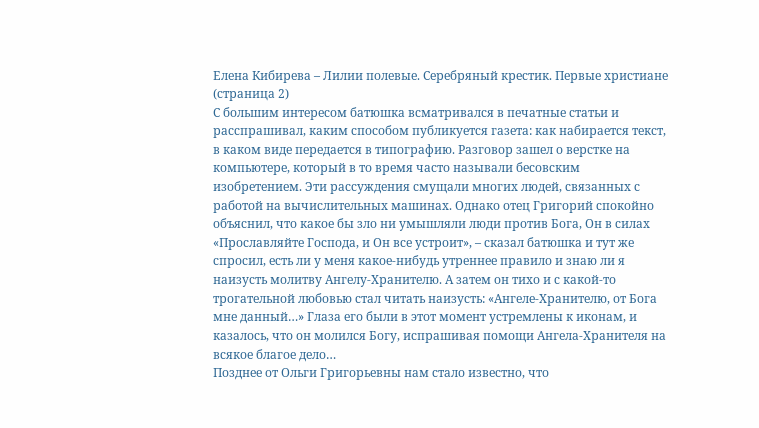Елена Кибирева – Лилии полевые. Серебряный крестик. Первые христиане (страница 2)
С большим интересом батюшка всматривался в печатные статьи и расспрашивал, каким способом публикуется газета: как набирается текст, в каком виде передается в типографию. Разговор зашел о верстке на компьютере, который в то время часто называли бесовским изобретением. Эти рассуждения смущали многих людей, связанных с работой на вычислительных машинах. Однако отец Григорий спокойно объяснил, что какое бы зло ни умышляли люди против Бога, Он в силах
«Прославляйте Господа, и Он все устроит», – сказал батюшка и тут же спросил, есть ли у меня какое-нибудь утреннее правило и знаю ли я наизусть молитву Ангелу-Хранителю. А затем он тихо и с какой-то трогательной любовью стал читать наизусть: «Ангеле-Хранителю, от Бога мне данный…» Глаза его были в этот момент устремлены к иконам, и казалось, что он молился Богу, испрашивая помощи Ангела-Хранителя на всякое благое дело…
Позднее от Ольги Григорьевны нам стало известно, что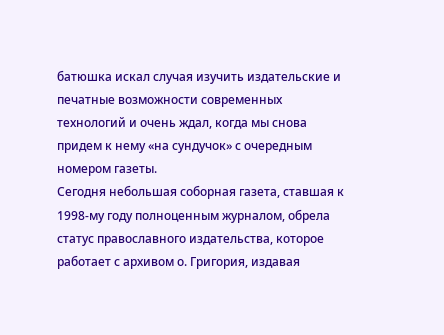батюшка искал случая изучить издательские и печатные возможности современных технологий и очень ждал, когда мы снова придем к нему «на сундучок» с очередным номером газеты.
Сегодня небольшая соборная газета, ставшая к 1998-му году полноценным журналом, обрела статус православного издательства, которое работает с архивом о. Григория, издавая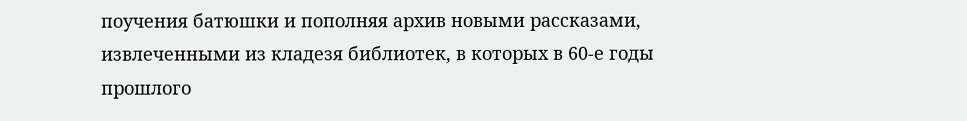поучения батюшки и пополняя архив новыми рассказами, извлеченными из кладезя библиотек, в которых в 60-е годы прошлого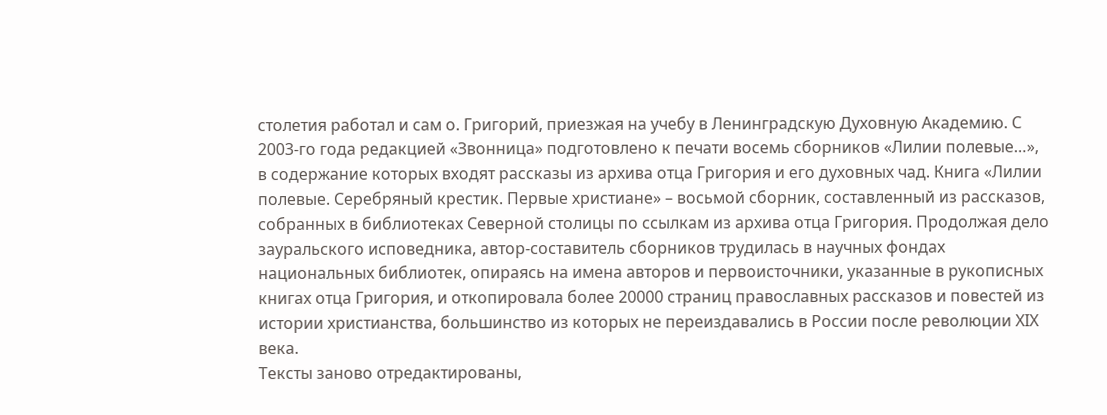столетия работал и сам о. Григорий, приезжая на учебу в Ленинградскую Духовную Академию. С 2003-го года редакцией «Звонница» подготовлено к печати восемь сборников «Лилии полевые…», в содержание которых входят рассказы из архива отца Григория и его духовных чад. Книга «Лилии полевые. Серебряный крестик. Первые христиане» – восьмой сборник, составленный из рассказов, собранных в библиотеках Северной столицы по ссылкам из архива отца Григория. Продолжая дело зауральского исповедника, автор-составитель сборников трудилась в научных фондах национальных библиотек, опираясь на имена авторов и первоисточники, указанные в рукописных книгах отца Григория, и откопировала более 20000 страниц православных рассказов и повестей из истории христианства, большинство из которых не переиздавались в России после революции ХIХ века.
Тексты заново отредактированы,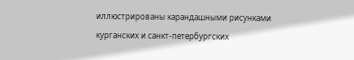иллюстрированы карандашными рисунками курганских и санкт-петербургских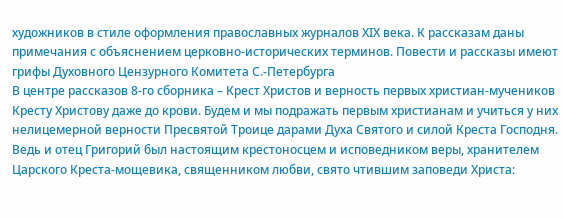художников в стиле оформления православных журналов ХIХ века. К рассказам даны примечания с объяснением церковно-исторических терминов. Повести и рассказы имеют грифы Духовного Цензурного Комитета С.-Петербурга
В центре рассказов 8-го сборника – Крест Христов и верность первых христиан-мучеников Кресту Христову даже до крови. Будем и мы подражать первым христианам и учиться у них нелицемерной верности Пресвятой Троице дарами Духа Святого и силой Креста Господня. Ведь и отец Григорий был настоящим крестоносцем и исповедником веры, хранителем Царского Креста-мощевика, священником любви, свято чтившим заповеди Христа: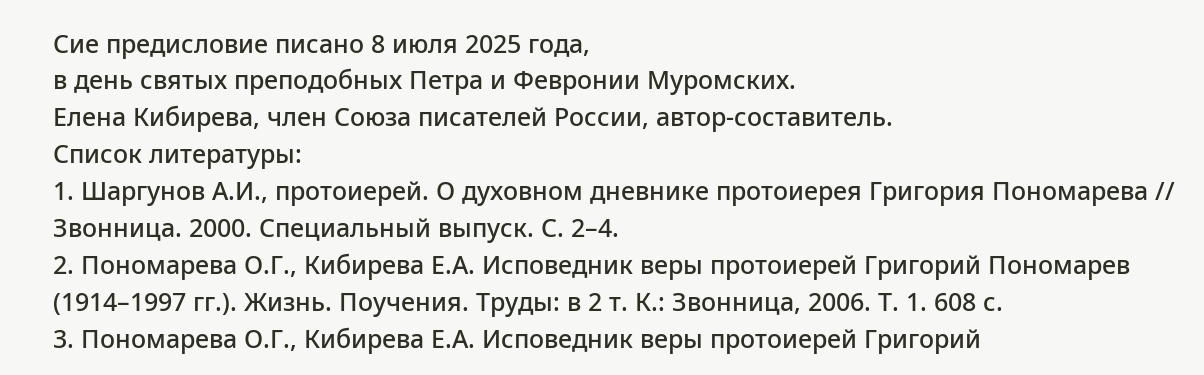Сие предисловие писано 8 июля 2025 года,
в день святых преподобных Петра и Февронии Муромских.
Елена Кибирева, член Союза писателей России, автор-составитель.
Список литературы:
1. Шаргунов А.И., протоиерей. О духовном дневнике протоиерея Григория Пономарева // Звонница. 2000. Специальный выпуск. С. 2–4.
2. Пономарева О.Г., Кибирева Е.А. Исповедник веры протоиерей Григорий Пономарев (1914–1997 гг.). Жизнь. Поучения. Труды: в 2 т. К.: Звонница, 2006. Т. 1. 608 с.
3. Пономарева О.Г., Кибирева Е.А. Исповедник веры протоиерей Григорий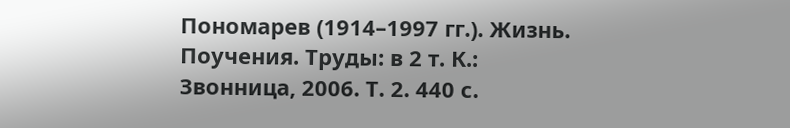Пономарев (1914–1997 гг.). Жизнь. Поучения. Труды: в 2 т. К.: Звонница, 2006. Т. 2. 440 с.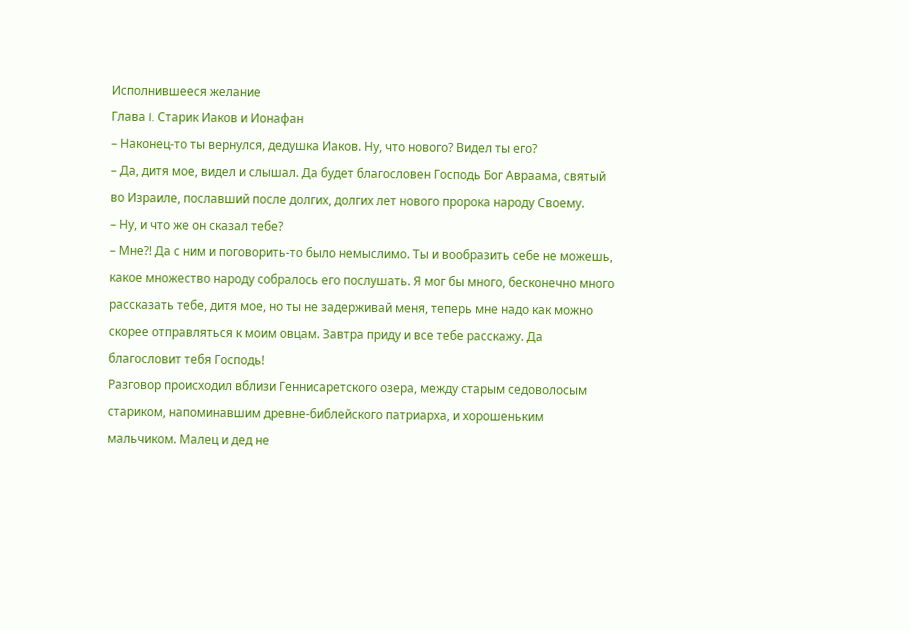Исполнившееся желание
Глава I. Старик Иаков и Ионафан
– Наконец-то ты вернулся, дедушка Иаков. Ну, что нового? Видел ты его?
– Да, дитя мое, видел и слышал. Да будет благословен Господь Бог Авраама, святый во Израиле, пославший после долгих, долгих лет нового пророка народу Cвоему.
– Ну, и что же он сказал тебе?
– Мне?! Да с ним и поговорить-то было немыслимо. Ты и вообразить себе не можешь, какое множество народу собралось его послушать. Я мог бы много, бесконечно много рассказать тебе, дитя мое, но ты не задерживай меня, теперь мне надо как можно скорее отправляться к моим овцам. Завтра приду и все тебе расскажу. Да благословит тебя Господь!
Разговор происходил вблизи Геннисаретского озера, между старым седоволосым стариком, напоминавшим древне-библейского патриарха, и хорошеньким мальчиком. Малец и дед не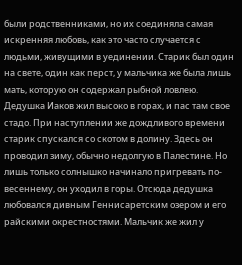были родственниками, но их соединяла самая искренняя любовь, как это часто случается с людьми, живущими в уединении. Старик был один на свете, один как перст, у мальчика же была лишь мать, которую он содержал рыбной ловлею. Дедушка Иаков жил высоко в горах, и пас там свое стадо. При наступлении же дождливого времени старик спускался со скотом в долину. Здесь он проводил зиму, обычно недолгую в Палестине. Но лишь только солнышко начинало пригревать по-весеннему, он уходил в горы. Отсюда дедушка любовался дивным Геннисаретским озером и его райскими окрестностями. Мальчик же жил у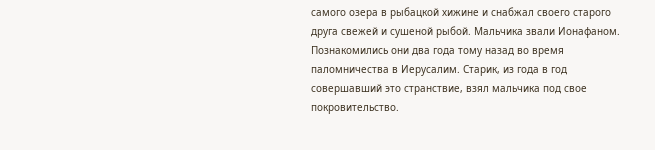самого озера в рыбацкой хижине и снабжал своего старого друга свежей и сушеной рыбой. Мальчика звали Ионафаном.
Познакомились они два года тому назад во время паломничества в Иерусалим. Старик, из года в год совершавший это странствие, взял мальчика под свое покровительство.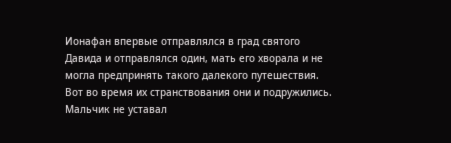Ионафан впервые отправлялся в град святого Давида и отправлялся один, мать его хворала и не могла предпринять такого далекого путешествия. Вот во время их странствования они и подружились. Мальчик не уставал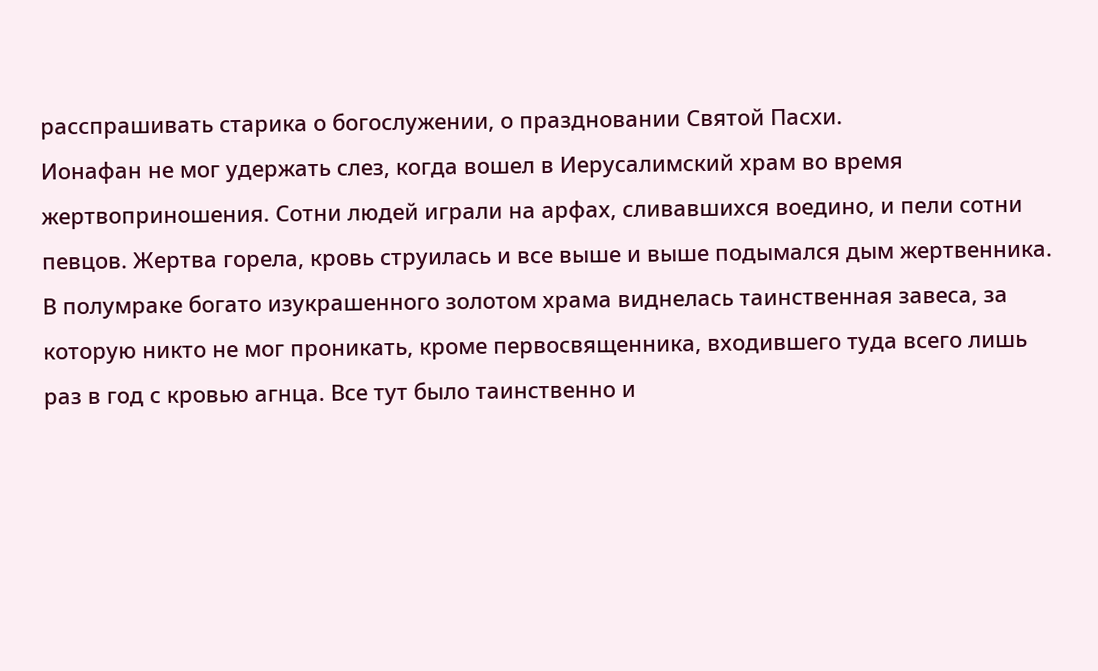расспрашивать старика о богослужении, о праздновании Святой Пасхи.
Ионафан не мог удержать слез, когда вошел в Иерусалимский храм во время жертвоприношения. Сотни людей играли на арфах, сливавшихся воедино, и пели сотни певцов. Жертва горела, кровь струилась и все выше и выше подымался дым жертвенника. В полумраке богато изукрашенного золотом храма виднелась таинственная завеса, за которую никто не мог проникать, кроме первосвященника, входившего туда всего лишь раз в год с кровью агнца. Все тут было таинственно и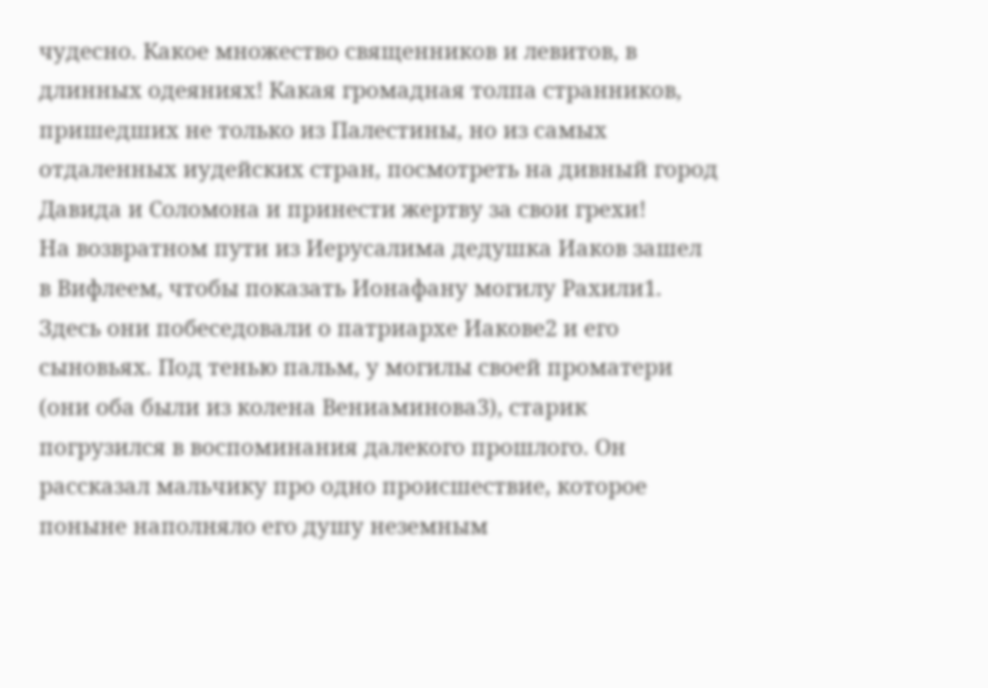чудесно. Какое множество священников и левитов, в длинных одеяниях! Какая громадная толпа странников, пришедших не только из Палестины, но из самых отдаленных иудейских стран, посмотреть на дивный город Давида и Соломона и принести жертву за свои грехи!
На возвратном пути из Иерусалима дедушка Иаков зашел в Вифлеем, чтобы показать Ионафану могилу Рахили1. Здесь они побеседовали о патриархе Иакове2 и его сыновьях. Под тенью пальм, у могилы своей проматери (они оба были из колена Вениаминова3), старик погрузился в воспоминания далекого прошлого. Он рассказал мальчику про одно происшествие, которое поныне наполняло его душу неземным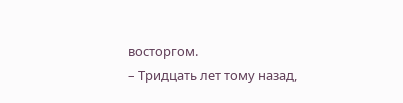восторгом.
– Тридцать лет тому назад,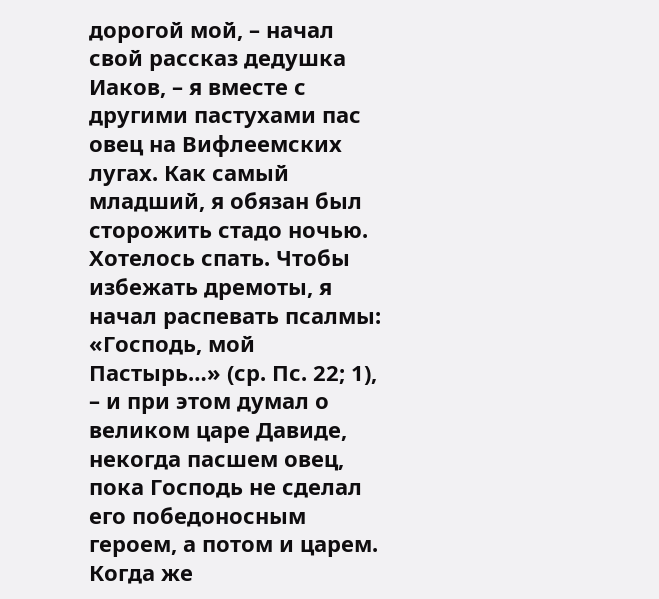дорогой мой, – начал свой рассказ дедушка Иаков, – я вместе с другими пастухами пас овец на Вифлеемских лугах. Как самый младший, я обязан был сторожить стадо ночью. Хотелось спать. Чтобы избежать дремоты, я начал распевать псалмы: «Господь, мой Пастырь…» (ср. Пс. 22; 1), – и при этом думал о великом царе Давиде, некогда пасшем овец, пока Господь не сделал его победоносным героем, а потом и царем. Когда же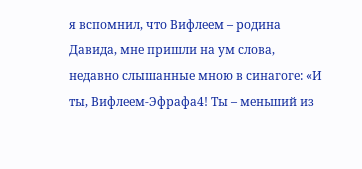я вспомнил, что Вифлеем – родина Давида, мне пришли на ум слова, недавно слышанные мною в синагоге: «И ты, Вифлеем-Эфрафа4! Ты – меньший из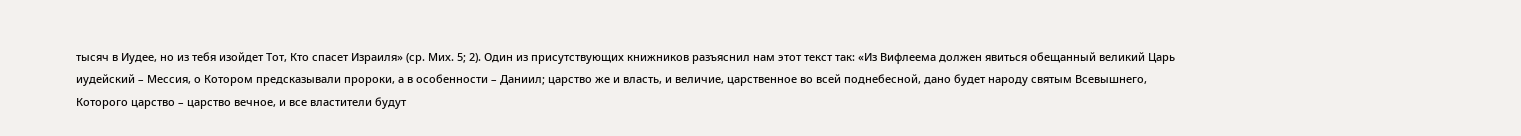тысяч в Иудее, но из тебя изойдет Тот, Кто спасет Израиля» (ср. Мих. 5; 2). Один из присутствующих книжников разъяснил нам этот текст так: «Из Вифлеема должен явиться обещанный великий Царь иудейский – Мессия, о Котором предсказывали пророки, а в особенности – Даниил; царство же и власть, и величие, царственное во всей поднебесной, дано будет народу святым Всевышнего, Которого царство – царство вечное, и все властители будут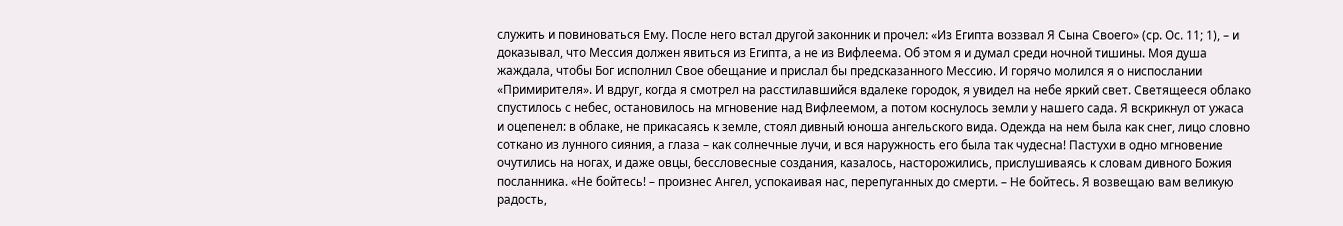служить и повиноваться Ему. После него встал другой законник и прочел: «Из Египта воззвал Я Сына Своего» (ср. Ос. 11; 1), – и доказывал, что Мессия должен явиться из Египта, а не из Вифлеема. Об этом я и думал среди ночной тишины. Моя душа жаждала, чтобы Бог исполнил Свое обещание и прислал бы предсказанного Мессию. И горячо молился я о ниспослании «Примирителя». И вдруг, когда я смотрел на расстилавшийся вдалеке городок, я увидел на небе яркий свет. Светящееся облако спустилось с небес, остановилось на мгновение над Вифлеемом, а потом коснулось земли у нашего сада. Я вскрикнул от ужаса и оцепенел: в облаке, не прикасаясь к земле, стоял дивный юноша ангельского вида. Одежда на нем была как снег, лицо словно соткано из лунного сияния, а глаза – как солнечные лучи, и вся наружность его была так чудесна! Пастухи в одно мгновение очутились на ногах, и даже овцы, бессловесные создания, казалось, насторожились, прислушиваясь к словам дивного Божия посланника. «Не бойтесь! – произнес Ангел, успокаивая нас, перепуганных до смерти. – Не бойтесь. Я возвещаю вам великую радость,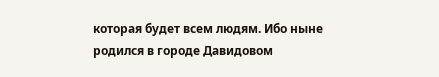которая будет всем людям. Ибо ныне родился в городе Давидовом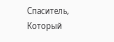Спаситель, Который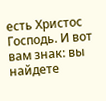есть Христос Господь. И вот вам знак: вы найдете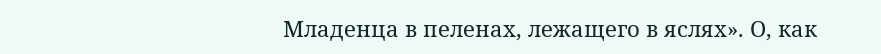Младенца в пеленах, лежащего в яслях». О, как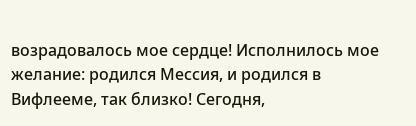возрадовалось мое сердце! Исполнилось мое желание: родился Мессия, и родился в Вифлееме, так близко! Сегодня,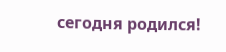сегодня родился!